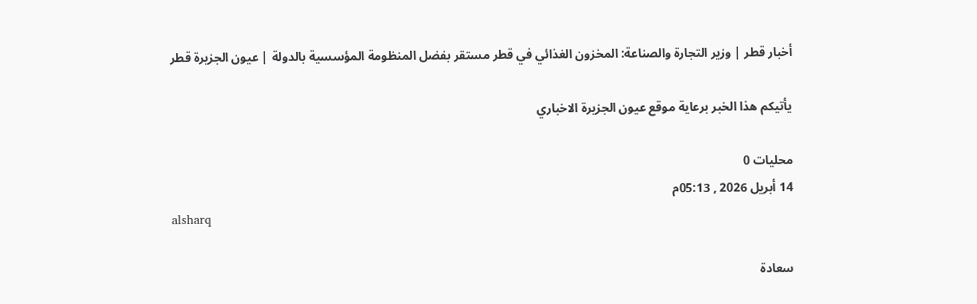أخبار قطر | وزير التجارة والصناعة: المخزون الغذائي في قطر مستقر بفضل المنظومة المؤسسية بالدولة | عيون الجزيرة قطر

يأتيكم هذا الخبر برعاية موقع عيون الجزيرة الاخباري

محليات 0
14 أبريل 2026 , 05:13م
alsharq

سعادة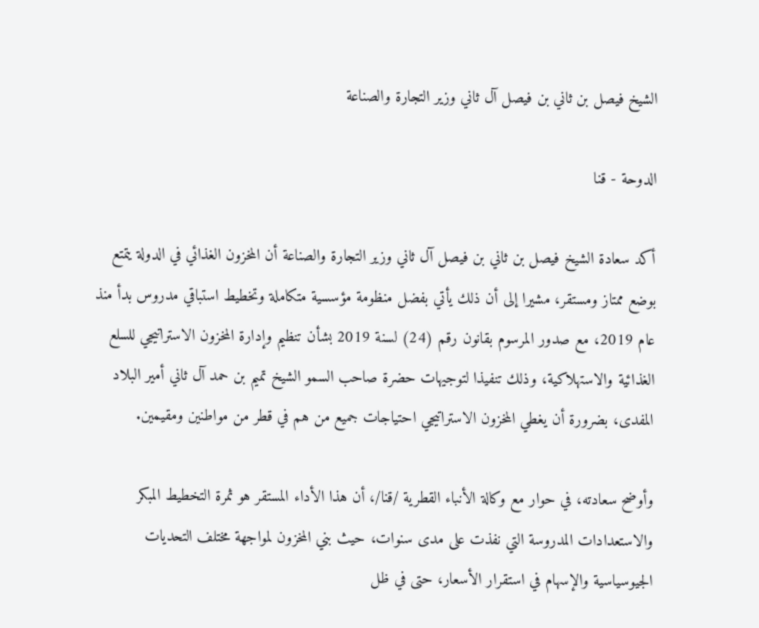الشيخ فيصل بن ثاني بن فيصل آل ثاني وزير التجارة والصناعة

الدوحة - قنا

أكد سعادة الشيخ فيصل بن ثاني بن فيصل آل ثاني وزير التجارة والصناعة أن المخزون الغذائي في الدولة يتمتع بوضع ممتاز ومستقر، مشيرا إلى أن ذلك يأتي بفضل منظومة مؤسسية متكاملة وتخطيط استباقي مدروس بدأ منذ عام 2019، مع صدور المرسوم بقانون رقم (24) لسنة 2019 بشأن تنظيم وإدارة المخزون الاستراتيجي للسلع الغذائية والاستهلاكية، وذلك تنفيذا لتوجيهات حضرة صاحب السمو الشيخ تميم بن حمد آل ثاني أمير البلاد المفدى، بضرورة أن يغطي المخزون الاستراتيجي احتياجات جميع من هم في قطر من مواطنين ومقيمين.

وأوضح سعادته، في حوار مع وكالة الأنباء القطرية /قنا/، أن هذا الأداء المستقر هو ثمرة التخطيط المبكر والاستعدادات المدروسة التي نفذت على مدى سنوات، حيث بني المخزون لمواجهة مختلف التحديات الجيوسياسية والإسهام في استقرار الأسعار، حتى في ظل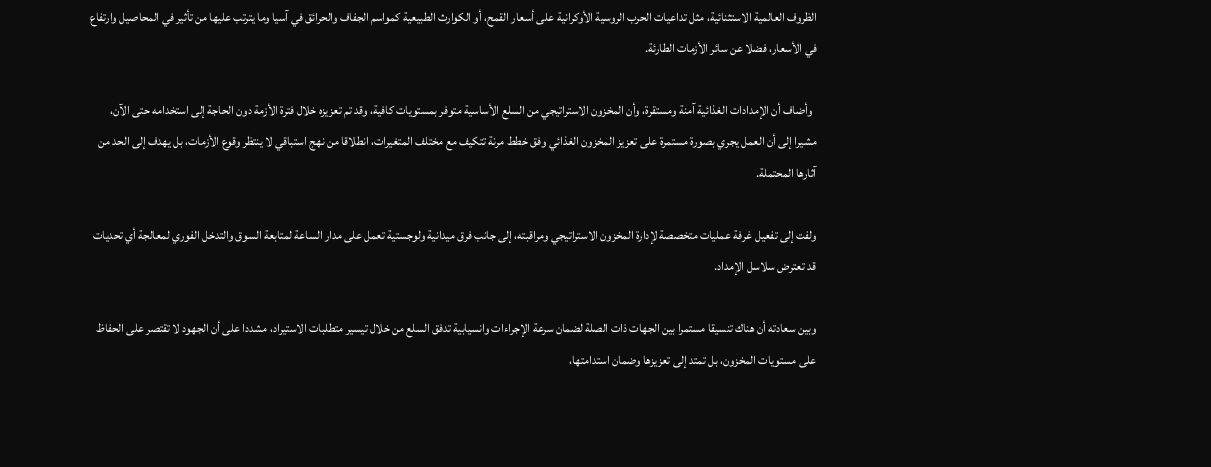الظروف العالمية الاستثنائية، مثل تداعيات الحرب الروسية الأوكرانية على أسعار القمح، أو الكوارث الطبيعية كمواسم الجفاف والحرائق في آسيا وما يترتب عليها من تأثير في المحاصيل وارتفاع في الأسعار، فضلا عن سائر الأزمات الطارئة.

  وأضاف أن الإمدادات الغذائية آمنة ومستقرة، وأن المخزون الاستراتيجي من السلع الأساسية متوفر بمستويات كافية، وقد تم تعزيزه خلال فترة الأزمة دون الحاجة إلى استخدامه حتى الآن، مشيرا إلى أن العمل يجري بصورة مستمرة على تعزيز المخزون الغذائي وفق خطط مرنة تتكيف مع مختلف المتغيرات، انطلاقا من نهج استباقي لا ينتظر وقوع الأزمات، بل يهدف إلى الحد من آثارها المحتملة.

ولفت إلى تفعيل غرفة عمليات متخصصة لإدارة المخزون الاستراتيجي ومراقبته، إلى جانب فرق ميدانية ولوجستية تعمل على مدار الساعة لمتابعة السوق والتدخل الفوري لمعالجة أي تحديات قد تعترض سلاسل الإمداد.

وبين سعادته أن هناك تنسيقا مستمرا بين الجهات ذات الصلة لضمان سرعة الإجراءات وانسيابية تدفق السلع من خلال تيسير متطلبات الاستيراد، مشددا على أن الجهود لا تقتصر على الحفاظ على مستويات المخزون، بل تمتد إلى تعزيزها وضمان استدامتها،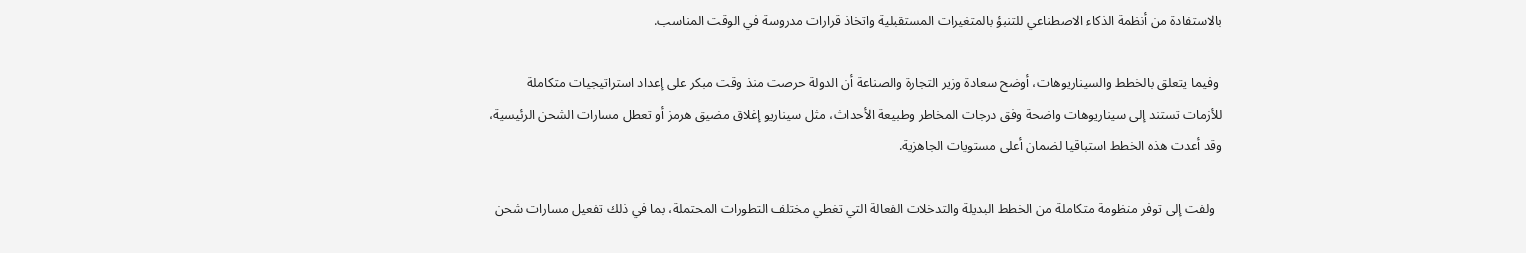بالاستفادة من أنظمة الذكاء الاصطناعي للتنبؤ بالمتغيرات المستقبلية واتخاذ قرارات مدروسة في الوقت المناسب.

 وفيما يتعلق بالخطط والسيناريوهات، أوضح سعادة وزير التجارة والصناعة أن الدولة حرصت منذ وقت مبكر على إعداد استراتيجيات متكاملة للأزمات تستند إلى سيناريوهات واضحة وفق درجات المخاطر وطبيعة الأحداث، مثل سيناريو إغلاق مضيق هرمز أو تعطل مسارات الشحن الرئيسية، وقد أعدت هذه الخطط استباقيا لضمان أعلى مستويات الجاهزية.

  ولفت إلى توفر منظومة متكاملة من الخطط البديلة والتدخلات الفعالة التي تغطي مختلف التطورات المحتملة، بما في ذلك تفعيل مسارات شحن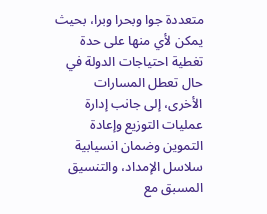متعددة جوا وبحرا وبرا، بحيث يمكن لأي منها على حدة تغطية احتياجات الدولة في حال تعطل المسارات الأخرى، إلى جانب إدارة عمليات التوزيع وإعادة التموين وضمان انسيابية سلاسل الإمداد، والتنسيق المسبق مع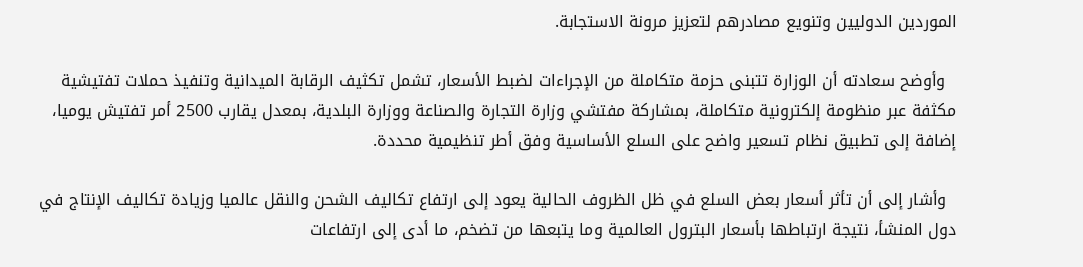الموردين الدوليين وتنويع مصادرهم لتعزيز مرونة الاستجابة.

  وأوضح سعادته أن الوزارة تتبنى حزمة متكاملة من الإجراءات لضبط الأسعار، تشمل تكثيف الرقابة الميدانية وتنفيذ حملات تفتيشية مكثفة عبر منظومة إلكترونية متكاملة، بمشاركة مفتشي وزارة التجارة والصناعة ووزارة البلدية، بمعدل يقارب 2500 أمر تفتيش يوميا، إضافة إلى تطبيق نظام تسعير واضح على السلع الأساسية وفق أطر تنظيمية محددة.

  وأشار إلى أن تأثر أسعار بعض السلع في ظل الظروف الحالية يعود إلى ارتفاع تكاليف الشحن والنقل عالميا وزيادة تكاليف الإنتاج في دول المنشأ، نتيجة ارتباطها بأسعار البترول العالمية وما يتبعها من تضخم، ما أدى إلى ارتفاعات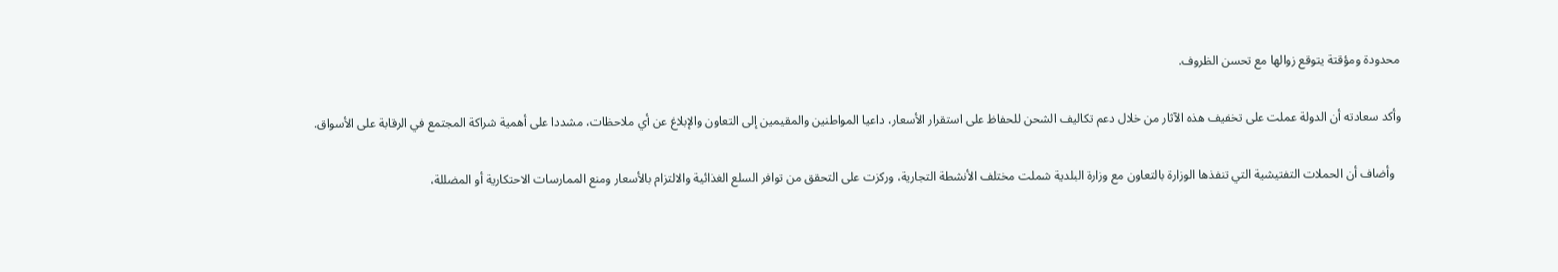محدودة ومؤقتة يتوقع زوالها مع تحسن الظروف.

وأكد سعادته أن الدولة عملت على تخفيف هذه الآثار من خلال دعم تكاليف الشحن للحفاظ على استقرار الأسعار، داعيا المواطنين والمقيمين إلى التعاون والإبلاغ عن أي ملاحظات، مشددا على أهمية شراكة المجتمع في الرقابة على الأسواق.

  وأضاف أن الحملات التفتيشية التي تنفذها الوزارة بالتعاون مع وزارة البلدية شملت مختلف الأنشطة التجارية، وركزت على التحقق من توافر السلع الغذائية والالتزام بالأسعار ومنع الممارسات الاحتكارية أو المضللة،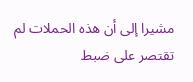مشيرا إلى أن هذه الحملات لم تقتصر على ضبط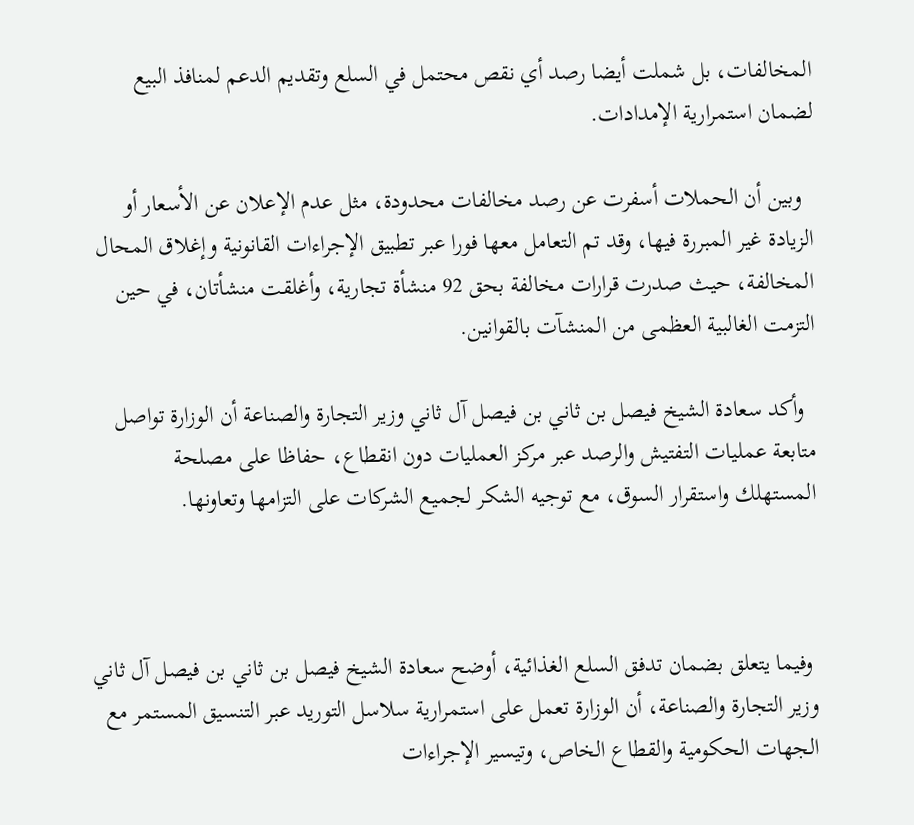المخالفات، بل شملت أيضا رصد أي نقص محتمل في السلع وتقديم الدعم لمنافذ البيع لضمان استمرارية الإمدادات.

  وبين أن الحملات أسفرت عن رصد مخالفات محدودة، مثل عدم الإعلان عن الأسعار أو الزيادة غير المبررة فيها، وقد تم التعامل معها فورا عبر تطبيق الإجراءات القانونية وإغلاق المحال المخالفة، حيث صدرت قرارات مخالفة بحق 92 منشأة تجارية، وأغلقت منشأتان، في حين التزمت الغالبية العظمى من المنشآت بالقوانين.

  وأكد سعادة الشيخ فيصل بن ثاني بن فيصل آل ثاني وزير التجارة والصناعة أن الوزارة تواصل متابعة عمليات التفتيش والرصد عبر مركز العمليات دون انقطاع، حفاظا على مصلحة المستهلك واستقرار السوق، مع توجيه الشكر لجميع الشركات على التزامها وتعاونها.



 وفيما يتعلق بضمان تدفق السلع الغذائية، أوضح سعادة الشيخ فيصل بن ثاني بن فيصل آل ثاني وزير التجارة والصناعة، أن الوزارة تعمل على استمرارية سلاسل التوريد عبر التنسيق المستمر مع الجهات الحكومية والقطاع الخاص، وتيسير الإجراءات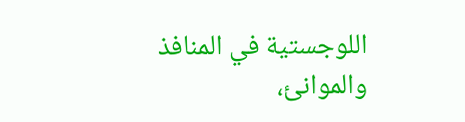اللوجستية في المنافذ والموانئ،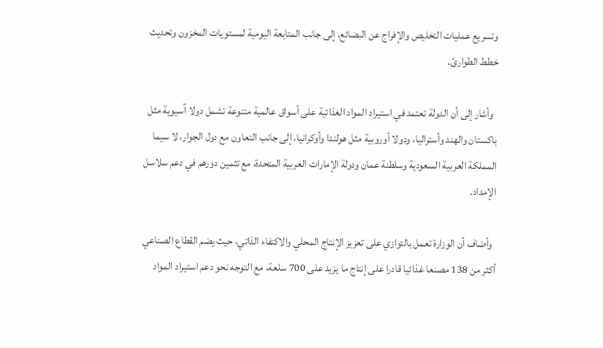وتسريع عمليات التخليص والإفراج عن البضائع، إلى جانب المتابعة اليومية لمستويات المخزون وتحديث خطط الطوارئ.

  وأشار إلى أن الدولة تعتمد في استيراد المواد الغذائية على أسواق عالمية متنوعة تشمل دولا آسيوية مثل باكستان والهند وأستراليا، ودولا أوروبية مثل هولندا وأوكرانيا، إلى جانب التعاون مع دول الجوار، لا سيما المملكة العربية السعودية وسلطنة عمان ودولة الإمارات العربية المتحدة، مع تثمين دورهم في دعم سلاسل الإمداد.

  وأضاف أن الوزارة تعمل بالتوازي على تعزيز الإنتاج المحلي والاكتفاء الذاتي، حيث يضم القطاع الصناعي أكثر من 138 مصنعا غذائيا قادرا على إنتاج ما يزيد على 700 سلعة، مع التوجه نحو دعم استيراد المواد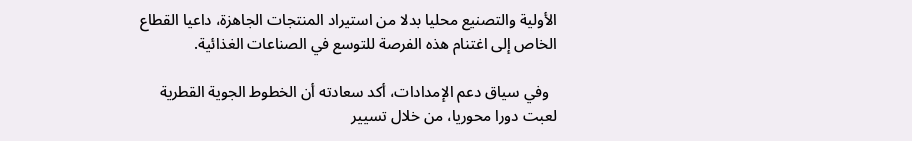الأولية والتصنيع محليا بدلا من استيراد المنتجات الجاهزة، داعيا القطاع الخاص إلى اغتنام هذه الفرصة للتوسع في الصناعات الغذائية.

  وفي سياق دعم الإمدادات، أكد سعادته أن الخطوط الجوية القطرية لعبت دورا محوريا، من خلال تسيير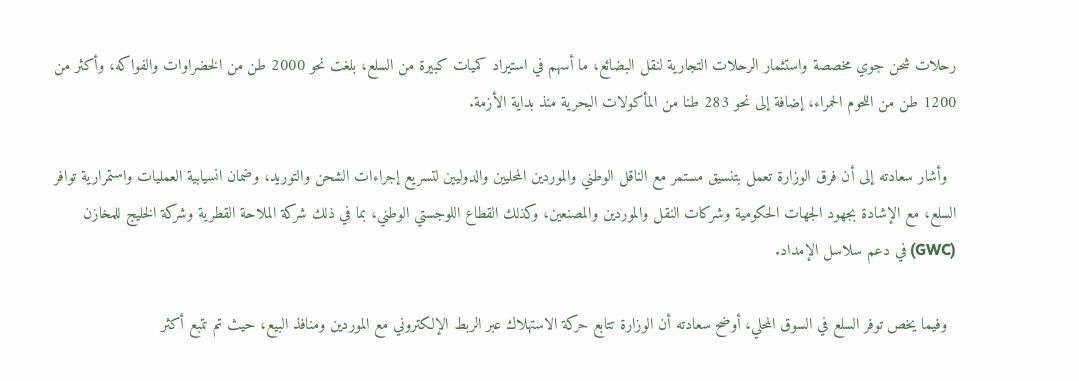رحلات شحن جوي مخصصة واستثمار الرحلات التجارية لنقل البضائع، ما أسهم في استيراد كميات كبيرة من السلع، بلغت نحو 2000 طن من الخضراوات والفواكه، وأكثر من 1200 طن من اللحوم الحمراء، إضافة إلى نحو 283 طنا من المأكولات البحرية منذ بداية الأزمة.

  وأشار سعادته إلى أن فرق الوزارة تعمل بتنسيق مستمر مع الناقل الوطني والموردين المحليين والدوليين لتسريع إجراءات الشحن والتوريد، وضمان انسيابية العمليات واستمرارية توافر السلع، مع الإشادة بجهود الجهات الحكومية وشركات النقل والموردين والمصنعين، وكذلك القطاع اللوجستي الوطني، بما في ذلك شركة الملاحة القطرية وشركة الخليج للمخازن (GWC) في دعم سلاسل الإمداد.

  وفيما يخص توفر السلع في السوق المحلي، أوضح سعادته أن الوزارة تتابع حركة الاستهلاك عبر الربط الإلكتروني مع الموردين ومنافذ البيع، حيث تم تتبع أكثر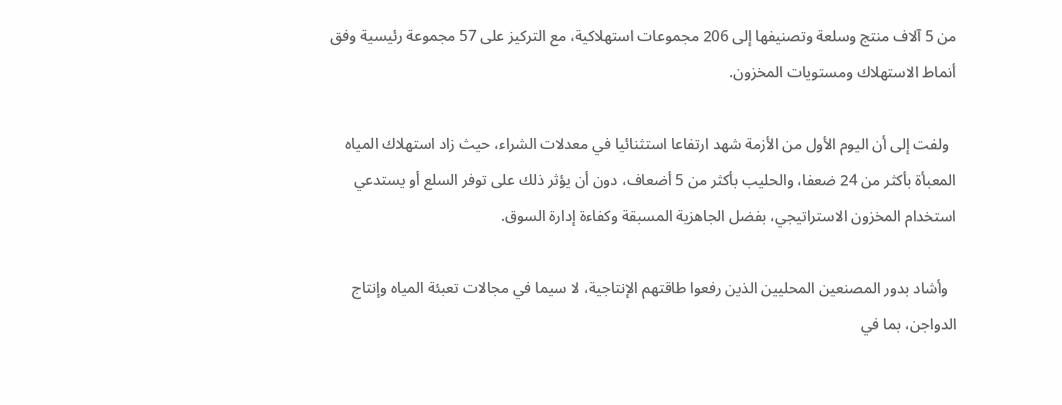من 5 آلاف منتج وسلعة وتصنيفها إلى 206 مجموعات استهلاكية، مع التركيز على 57 مجموعة رئيسية وفق أنماط الاستهلاك ومستويات المخزون.

  ولفت إلى أن اليوم الأول من الأزمة شهد ارتفاعا استثنائيا في معدلات الشراء، حيث زاد استهلاك المياه المعبأة بأكثر من 24 ضعفا، والحليب بأكثر من 5 أضعاف، دون أن يؤثر ذلك على توفر السلع أو يستدعي استخدام المخزون الاستراتيجي، بفضل الجاهزية المسبقة وكفاءة إدارة السوق.

  وأشاد بدور المصنعين المحليين الذين رفعوا طاقتهم الإنتاجية، لا سيما في مجالات تعبئة المياه وإنتاج الدواجن، بما في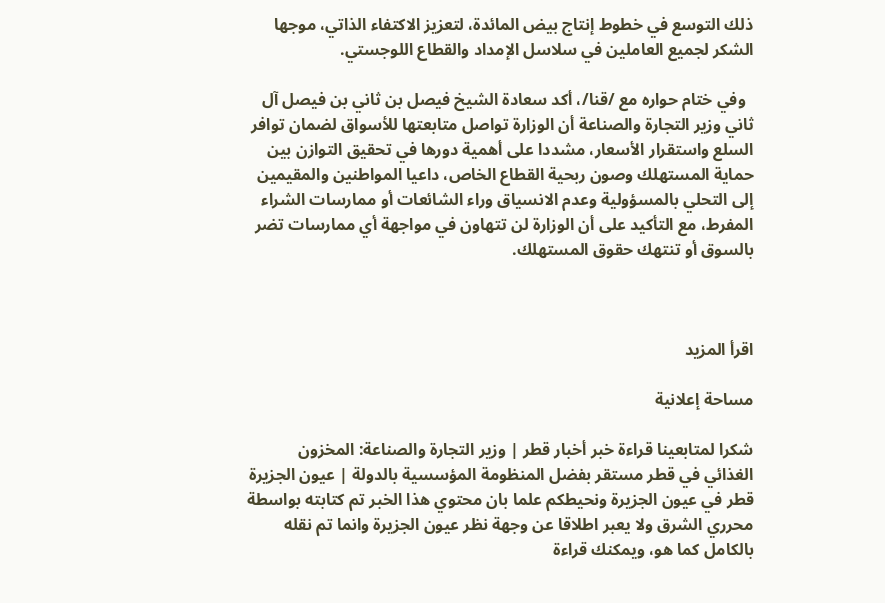ذلك التوسع في خطوط إنتاج بيض المائدة، لتعزيز الاكتفاء الذاتي، موجها الشكر لجميع العاملين في سلاسل الإمداد والقطاع اللوجستي.

  وفي ختام حواره مع /قنا/، أكد سعادة الشيخ فيصل بن ثاني بن فيصل آل ثاني وزير التجارة والصناعة أن الوزارة تواصل متابعتها للأسواق لضمان توافر السلع واستقرار الأسعار، مشددا على أهمية دورها في تحقيق التوازن بين حماية المستهلك وصون ربحية القطاع الخاص، داعيا المواطنين والمقيمين إلى التحلي بالمسؤولية وعدم الانسياق وراء الشائعات أو ممارسات الشراء المفرط، مع التأكيد على أن الوزارة لن تتهاون في مواجهة أي ممارسات تضر بالسوق أو تنتهك حقوق المستهلك.



اقرأ المزيد

مساحة إعلانية

شكرا لمتابعينا قراءة خبر أخبار قطر | وزير التجارة والصناعة: المخزون الغذائي في قطر مستقر بفضل المنظومة المؤسسية بالدولة | عيون الجزيرة قطر في عيون الجزيرة ونحيطكم علما بان محتوي هذا الخبر تم كتابته بواسطة محرري الشرق ولا يعبر اطلاقا عن وجهة نظر عيون الجزيرة وانما تم نقله بالكامل كما هو، ويمكنك قراءة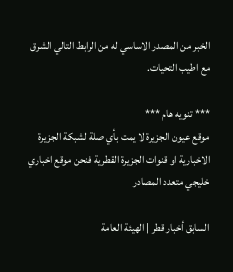الخبر من المصدر الاساسي له من الرابط التالي الشرق مع اطيب التحيات.

*** تنويه هام ***
موقع عيون الجزيرة لا يمت بأي صلة لشبكة الجزيرة الاخبارية او قنوات الجزيرة القطرية فنحن موقع اخباري خليجي متعدد المصادر

السابق أخبار قطر | الهيئة العامة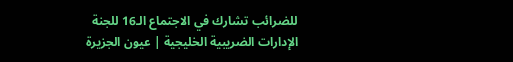للضرائب تشارك في الاجتماع الـ16 للجنة الإدارات الضريبية الخليجية | عيون الجزيرة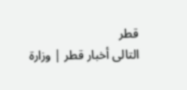قطر
التالى أخبار قطر | وزارة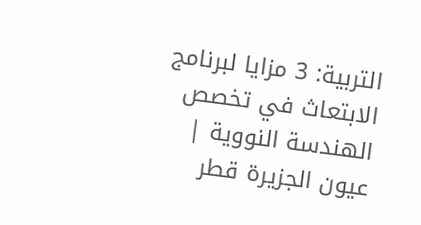التربية: 3 مزايا لبرنامج الابتعاث في تخصص الهندسة النووية | عيون الجزيرة قطر